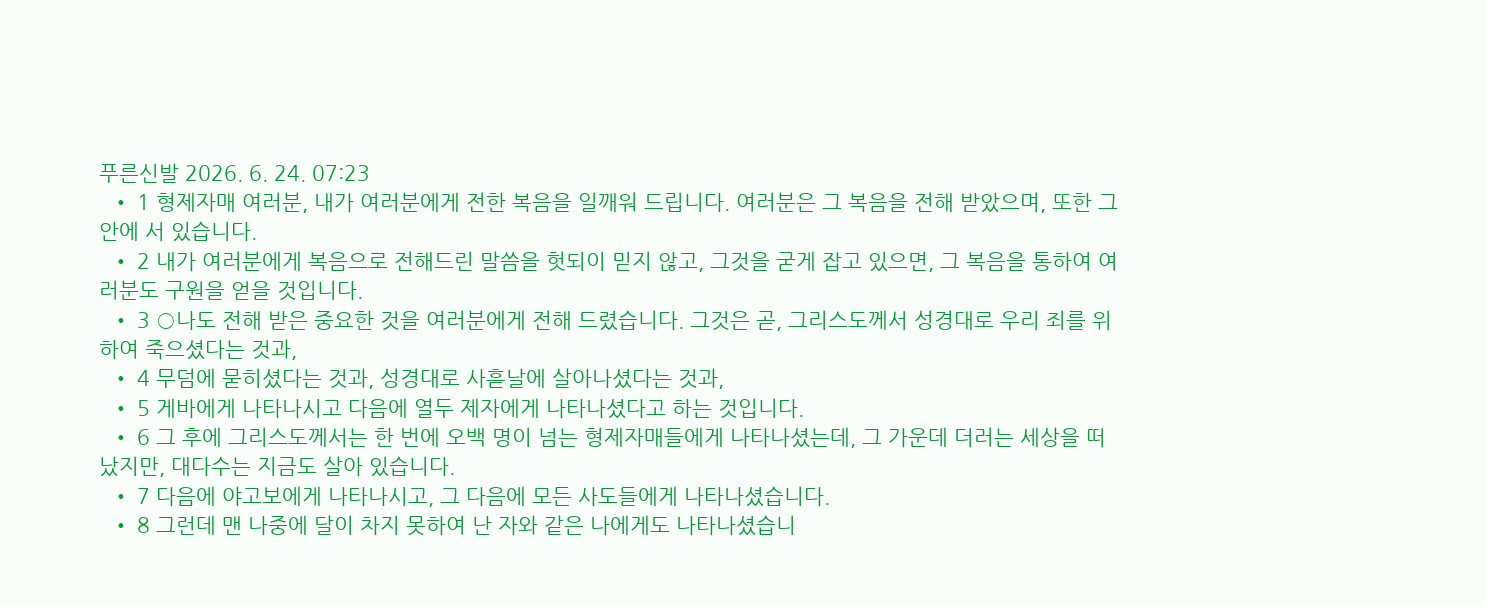푸른신발 2026. 6. 24. 07:23
  • 1 형제자매 여러분, 내가 여러분에게 전한 복음을 일깨워 드립니다. 여러분은 그 복음을 전해 받았으며, 또한 그 안에 서 있습니다.
  • 2 내가 여러분에게 복음으로 전해드린 말씀을 헛되이 믿지 않고, 그것을 굳게 잡고 있으면, 그 복음을 통하여 여러분도 구원을 얻을 것입니다.
  • 3 ○나도 전해 받은 중요한 것을 여러분에게 전해 드렸습니다. 그것은 곧, 그리스도께서 성경대로 우리 죄를 위하여 죽으셨다는 것과,
  • 4 무덤에 묻히셨다는 것과, 성경대로 사흗날에 살아나셨다는 것과,
  • 5 게바에게 나타나시고 다음에 열두 제자에게 나타나셨다고 하는 것입니다.
  • 6 그 후에 그리스도께서는 한 번에 오백 명이 넘는 형제자매들에게 나타나셨는데, 그 가운데 더러는 세상을 떠났지만, 대다수는 지금도 살아 있습니다.
  • 7 다음에 야고보에게 나타나시고, 그 다음에 모든 사도들에게 나타나셨습니다.
  • 8 그런데 맨 나중에 달이 차지 못하여 난 자와 같은 나에게도 나타나셨습니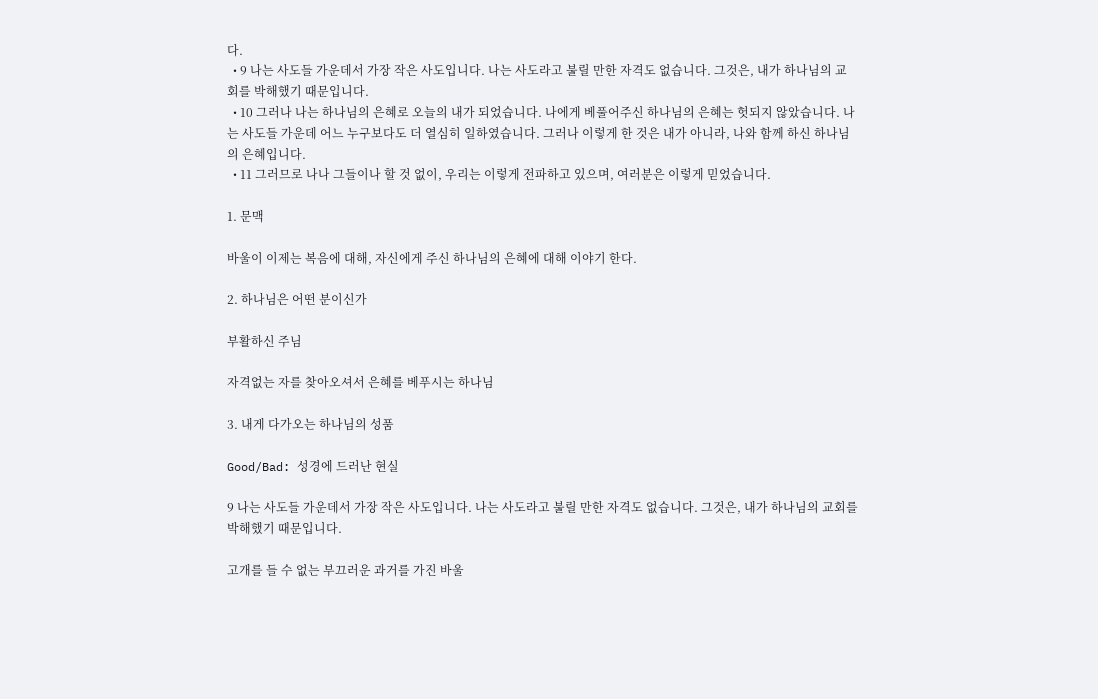다.
  • 9 나는 사도들 가운데서 가장 작은 사도입니다. 나는 사도라고 불릴 만한 자격도 없습니다. 그것은, 내가 하나님의 교회를 박해했기 때문입니다.
  • 10 그러나 나는 하나님의 은혜로 오늘의 내가 되었습니다. 나에게 베풀어주신 하나님의 은혜는 헛되지 않았습니다. 나는 사도들 가운데 어느 누구보다도 더 열심히 일하였습니다. 그러나 이렇게 한 것은 내가 아니라, 나와 함께 하신 하나님의 은혜입니다.
  • 11 그러므로 나나 그들이나 할 것 없이, 우리는 이렇게 전파하고 있으며, 여러분은 이렇게 믿었습니다.

1. 문맥

바울이 이제는 복음에 대해, 자신에게 주신 하나님의 은혜에 대해 이야기 한다.

2. 하나님은 어떤 분이신가

부활하신 주님

자격없는 자를 찾아오셔서 은혜를 베푸시는 하나님

3. 내게 다가오는 하나님의 성품

Good/Bad: 성경에 드러난 현실

9 나는 사도들 가운데서 가장 작은 사도입니다. 나는 사도라고 불릴 만한 자격도 없습니다. 그것은, 내가 하나님의 교회를 박해했기 때문입니다.

고개를 들 수 없는 부끄러운 과거를 가진 바울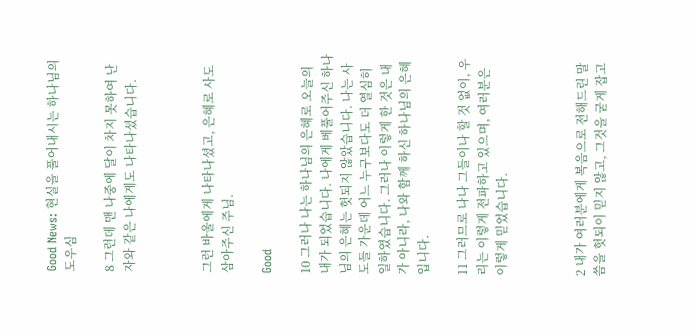Good News: 현실을 풀어내시는 하나님의 도우심

8 그런데 맨 나중에 달이 차지 못하여 난 자와 같은 나에게도 나타나셨습니다.



그런 바울에게 나타나셨고, 은혜로 사도 삼아주신 주님.

Good

10 그러나 나는 하나님의 은혜로 오늘의 내가 되었습니다. 나에게 베풀어주신 하나님의 은혜는 헛되지 않았습니다. 나는 사도들 가운데 어느 누구보다도 더 열심히 일하였습니다. 그러나 이렇게 한 것은 내가 아니라, 나와 함께 하신 하나님의 은혜입니다.

11 그러므로 나나 그들이나 할 것 없이, 우리는 이렇게 전파하고 있으며, 여러분은 이렇게 믿었습니다.



2 내가 여러분에게 복음으로 전해드린 말씀을 헛되이 믿지 않고, 그것을 굳게 잡고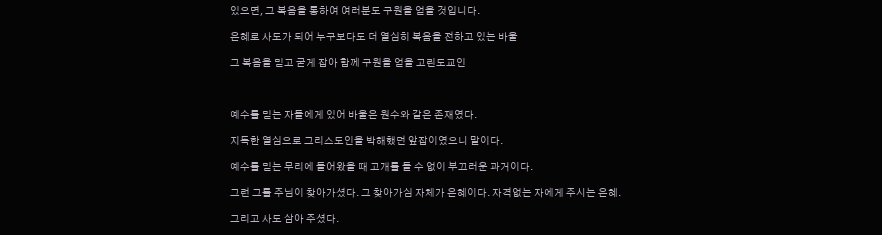있으면, 그 복음을 통하여 여러분도 구원을 얻을 것입니다.

은혜로 사도가 되어 누구보다도 더 열심히 복음을 전하고 있는 바울

그 복음을 믿고 굳게 잡아 함께 구원을 얻을 고린도교인



예수를 믿는 자들에게 있어 바울은 원수와 같은 존재였다.

지독한 열심으로 그리스도인을 박해했던 앞잡이였으니 말이다.

예수를 믿는 무리에 들어왔을 때 고개를 들 수 없이 부끄러운 과거이다.

그런 그를 주님이 찾아가셨다. 그 찾아가심 자체가 은혜이다. 자격없는 자에게 주시는 은혜.

그리고 사도 삼아 주셨다.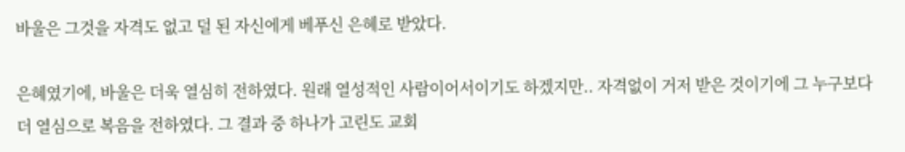바울은 그것을 자격도 없고 덜 된 자신에게 베푸신 은혜로 받았다.

은혜였기에, 바울은 더욱 열심히 전하였다. 원래 열성적인 사람이어서이기도 하겠지만.. 자격없이 거저 받은 것이기에 그 누구보다 더 열심으로 복음을 전하였다. 그 결과 중 하나가 고린도 교회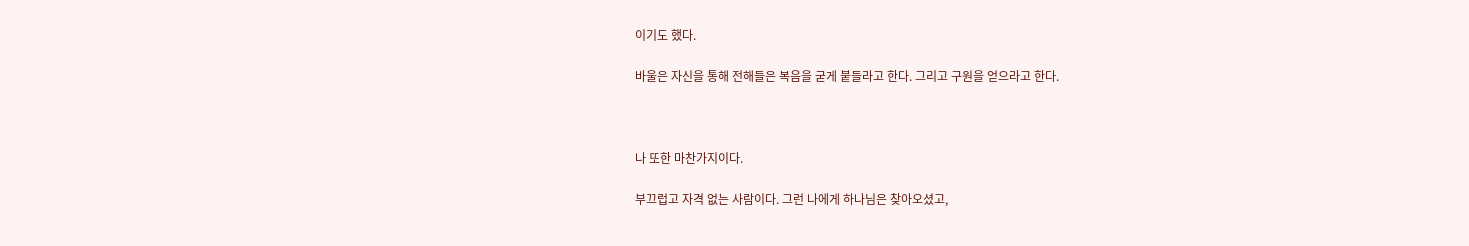이기도 했다.

바울은 자신을 통해 전해들은 복음을 굳게 붙들라고 한다. 그리고 구원을 얻으라고 한다.



나 또한 마찬가지이다.

부끄럽고 자격 없는 사람이다. 그런 나에게 하나님은 찾아오셨고,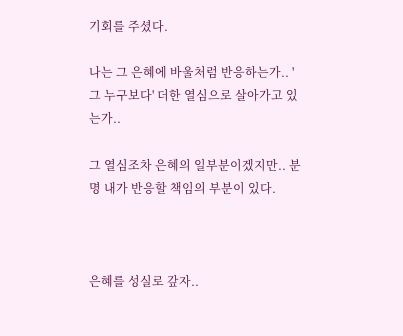기회를 주셨다.

나는 그 은혜에 바울처럼 반응하는가.. '그 누구보다' 더한 열심으로 살아가고 있는가..

그 열심조차 은혜의 일부분이겠지만.. 분명 내가 반응할 책임의 부분이 있다.



은혜를 성실로 갚자..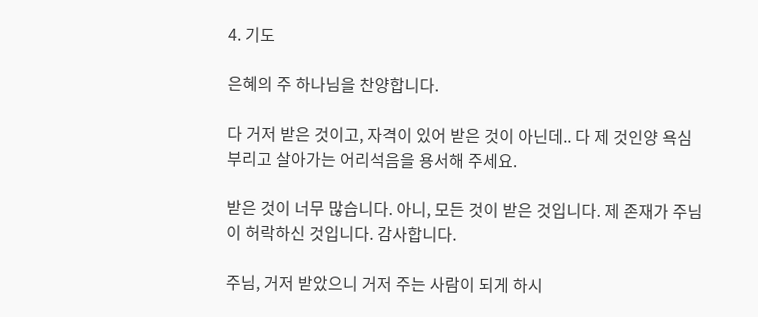4. 기도

은혜의 주 하나님을 찬양합니다.

다 거저 받은 것이고, 자격이 있어 받은 것이 아닌데.. 다 제 것인양 욕심 부리고 살아가는 어리석음을 용서해 주세요.

받은 것이 너무 많습니다. 아니, 모든 것이 받은 것입니다. 제 존재가 주님이 허락하신 것입니다. 감사합니다.

주님, 거저 받았으니 거저 주는 사람이 되게 하시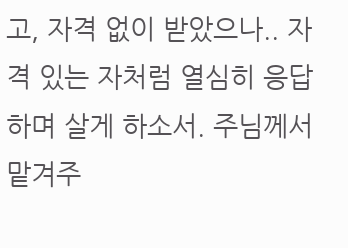고, 자격 없이 받았으나.. 자격 있는 자처럼 열심히 응답하며 살게 하소서. 주님께서 맡겨주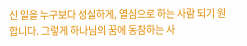신 일을 누구보다 성실하게, 열심으로 하는 사람 되기 원합니다. 그렇게 하나님의 꿈에 동참하는 사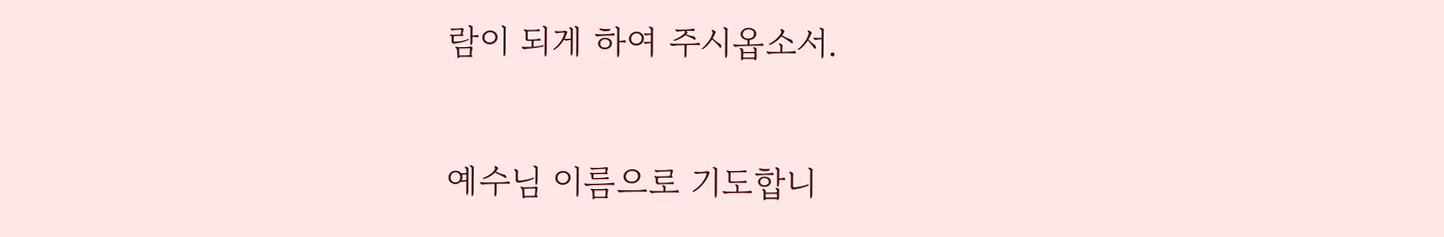람이 되게 하여 주시옵소서.

예수님 이름으로 기도합니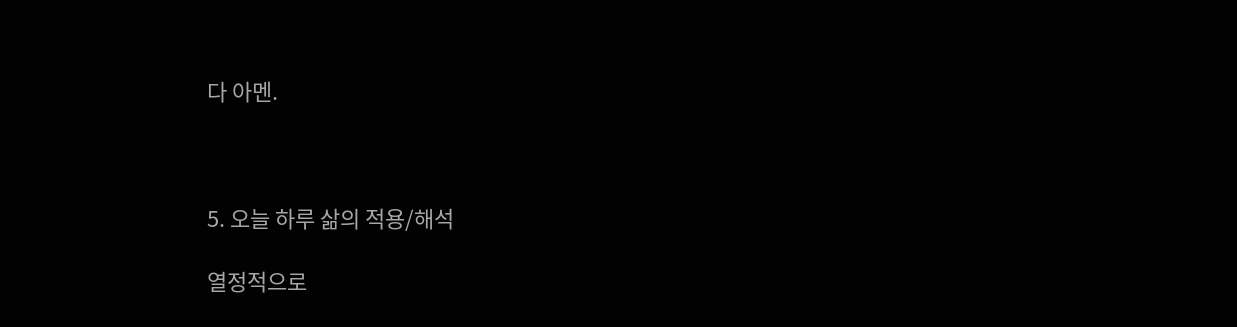다 아멘.



5. 오늘 하루 삶의 적용/해석

열정적으로